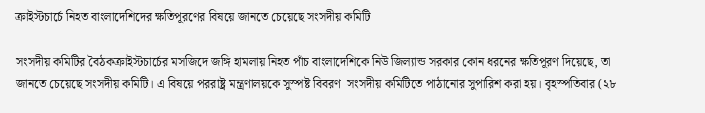ক্রাইস্টচার্চে নিহত বাংলাদেশিদের ক্ষতিপূরণের বিষয়ে জানতে চেয়েছে সংসদীয় কমিটি

সংসদীয় কমিটির বৈঠকক্রাইস্টচার্চের মসজিদে জঙ্গি হামলায় নিহত পাঁচ বাংলাদেশিকে নিউ জিল্যান্ড সরকার কোন ধরনের ক্ষতিপূরণ দিয়েছে, তা জানতে চেয়েছে সংসদীয় কমিটি। এ বিষয়ে পররাষ্ট্র মন্ত্রণালয়কে সুস্পষ্ট বিবরণ  সংসদীয় কমিটিতে পাঠানোর সুপারিশ করা হয়। বৃহস্পতিবার (২৮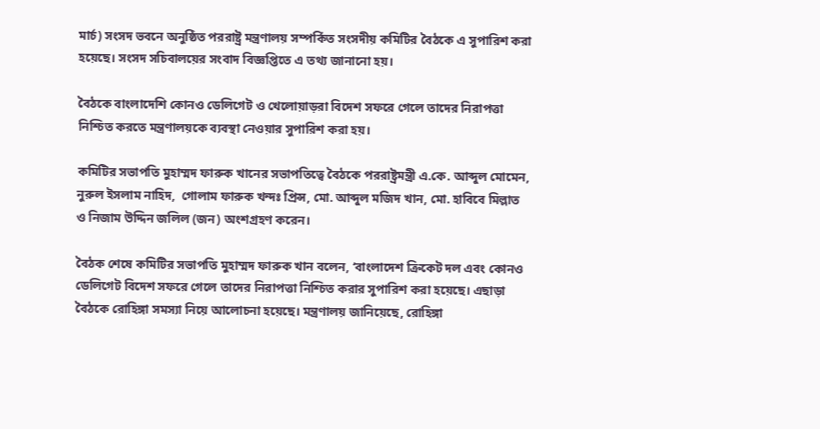মার্চ) সংসদ ভবনে অনুষ্ঠিত পররাষ্ট্র মন্ত্রণালয় সম্পর্কিত সংসদীয় কমিটির বৈঠকে এ সুপারিশ করা হয়েছে। সংসদ সচিবালয়ের সংবাদ বিজ্ঞপ্তিতে এ তথ্য জানানো হয়।

বৈঠকে বাংলাদেশি কোনও ডেলিগেট ও খেলোয়াড়রা বিদেশ সফরে গেলে তাদের নিরাপত্তা নিশ্চিত করতে মন্ত্রণালয়কে ব্যবস্থা নেওয়ার সুপারিশ করা হয়।

কমিটির সভাপতি মুহাম্মদ ফারুক খানের সভাপতিত্বে বৈঠকে পররাষ্ট্রমন্ত্রী এ.কে. আব্দুল মোমেন, নুরুল ইসলাম নাহিদ,  গোলাম ফারুক খন্দঃ প্রিন্স, মো. আব্দুল মজিদ খান, মো. হাবিবে মিল্লাত ও নিজাম উদ্দিন জলিল (জন) অংশগ্রহণ করেন।

বৈঠক শেষে কমিটির সভাপতি মুহাম্মদ ফারুক খান বলেন, ‘বাংলাদেশ ক্রিকেট দল এবং কোনও ডেলিগেট বিদেশ সফরে গেলে তাদের নিরাপত্তা নিশ্চিত করার সুপারিশ করা হয়েছে। এছাড়া বৈঠকে রোহিঙ্গা সমস্যা নিয়ে আলোচনা হয়েছে। মন্ত্রণালয় জানিয়েছে, রোহিঙ্গা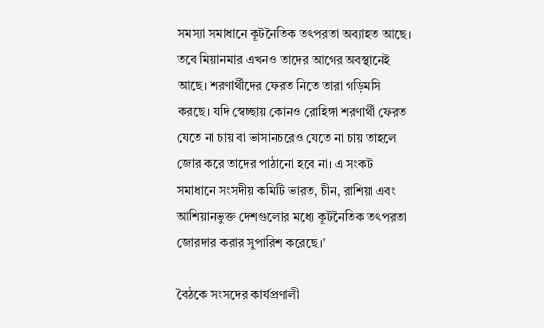সমস্যা সমাধানে কূটনৈতিক তৎপরতা অব্যাহত আছে। তবে মিয়ানমার এখনও তাদের আগের অবস্থানেই আছে। শরণার্থীদের ফেরত নিতে তারা গড়িমসি করছে। যদি স্বেচ্ছায় কোনও রোহিঙ্গা শরণার্থী ফেরত যেতে না চায় বা ভাসানচরেও যেতে না চায় তাহলে জোর করে তাদের পাঠানো হবে না। এ সংকট সমাধানে সংসদীয় কমিটি ভারত, চীন, রাশিয়া এবং আশিয়ানভুক্ত দেশগুলোর মধ্যে কূটনৈতিক তৎপরতা জোরদার করার সুপারিশ করেছে।’

বৈঠকে সংসদের কার্যপ্রণালী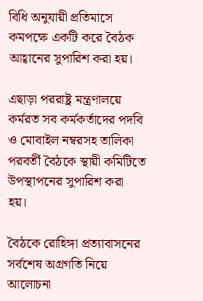বিধি অনুযায়ী প্রতিমাসে কমপক্ষে একটি করে বৈঠক আহ্বানের সুপারিশ করা হয়।

এছাড়া পররাষ্ট্র মন্ত্রণালয়ে কর্মরত সব কর্মকর্তাদের পদবি ও মোবাইল নম্বরসহ তালিকা পরবর্তী বৈঠকে স্থায়ী কমিটিতে উপস্থাপনের সুপারিশ করা হয়।

বৈঠকে রোহিঙ্গা প্রত্যাবাসনের সর্বশেষ অগ্রগতি নিয়ে আলোচনা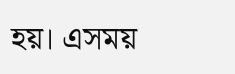হয়। এসময়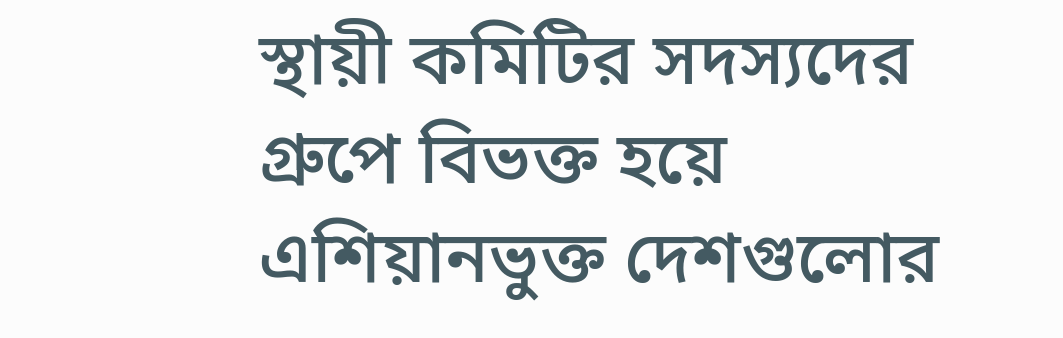স্থায়ী কমিটির সদস্যদের গ্রুপে বিভক্ত হয়ে এশিয়ানভুক্ত দেশগুলোর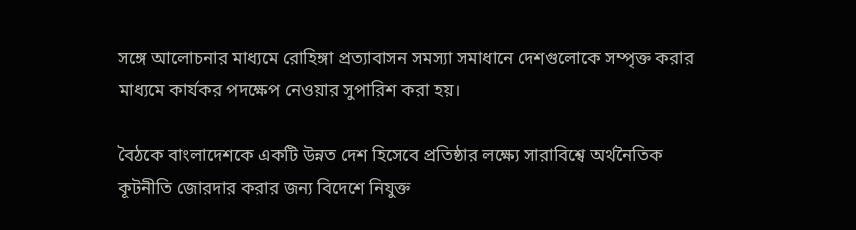সঙ্গে আলোচনার মাধ্যমে রোহিঙ্গা প্রত্যাবাসন সমস্যা সমাধানে দেশগুলোকে সম্পৃক্ত করার মাধ্যমে কার্যকর পদক্ষেপ নেওয়ার সুপারিশ করা হয়।

বৈঠকে বাংলাদেশকে একটি উন্নত দেশ হিসেবে প্রতিষ্ঠার লক্ষ্যে সারাবিশ্বে অর্থনৈতিক কূটনীতি জোরদার করার জন্য বিদেশে নিযুক্ত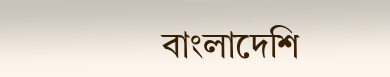বাংলাদেশি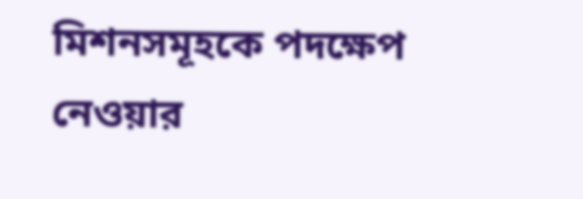মিশনসমূহকে পদক্ষেপ নেওয়ার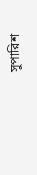সুপারিশ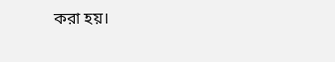করা হয়।